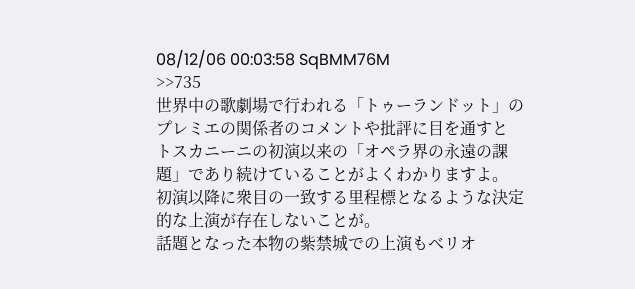08/12/06 00:03:58 SqBMM76M
>>735
世界中の歌劇場で行われる「トゥーランドット」のプレミエの関係者のコメントや批評に目を通すと
トスカニーニの初演以来の「オペラ界の永遠の課題」であり続けていることがよくわかりますよ。
初演以降に衆目の一致する里程標となるような決定的な上演が存在しないことが。
話題となった本物の紫禁城での上演もべリオ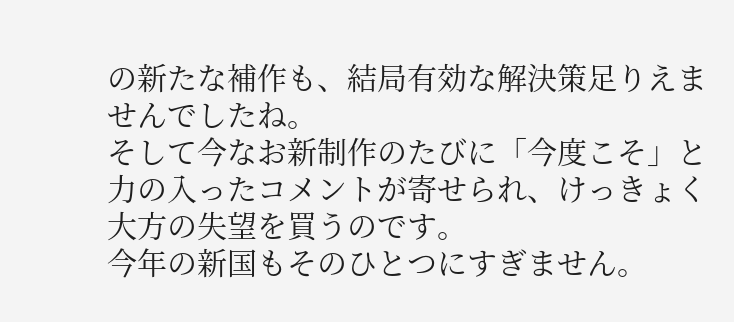の新たな補作も、結局有効な解決策足りえませんでしたね。
そして今なお新制作のたびに「今度こそ」と力の入ったコメントが寄せられ、けっきょく大方の失望を買うのです。
今年の新国もそのひとつにすぎません。